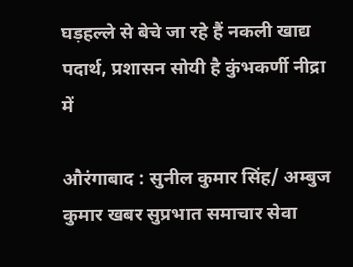घड़हल्ले से बेचे जा रहे हैं नकली खाद्य पदार्थ, प्रशासन सोयी है कुंभकर्णी नीद्रा में

औरंगाबाद : सुनील कुमार सिंह/ अम्बुज कुमार खबर सुप्रभात समाचार सेवा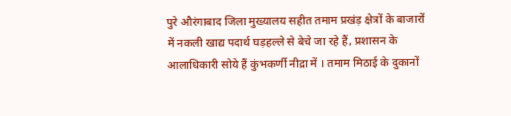पुरे औरंगाबाद जिला मुख्यालय सहीत तमाम प्रखंड़ क्षेत्रों के बाजारों में नकली खाद्य पदार्थ घड़हल्ले से बेचे जा रहे हैं, प्रशासन के आलाधिकारी सोये हैं कुंभकर्णी नीद्रा में । तमाम मिठाई के दुकानों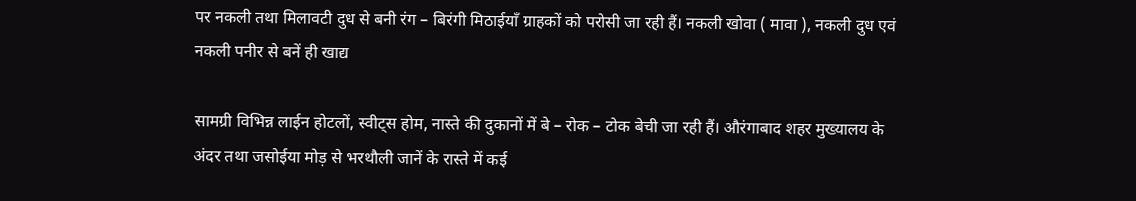पर नकली तथा मिलावटी दुध से बनी रंग – बिरंगी मिठाईयाँ ग्राहकों को परोसी जा रही हैं। नकली खोवा ( मावा ), नकली दुध एवं नकली पनीर से बनें ही खाद्य

सामग्री विभिन्न लाईन होटलों, स्वीट्स होम, नास्ते की दुकानों में बे – रोक – टोक बेची जा रही हैं। औरंगाबाद शहर मुख्यालय के अंदर तथा जसोईया मोड़ से भरथौली जानें के रास्ते में कई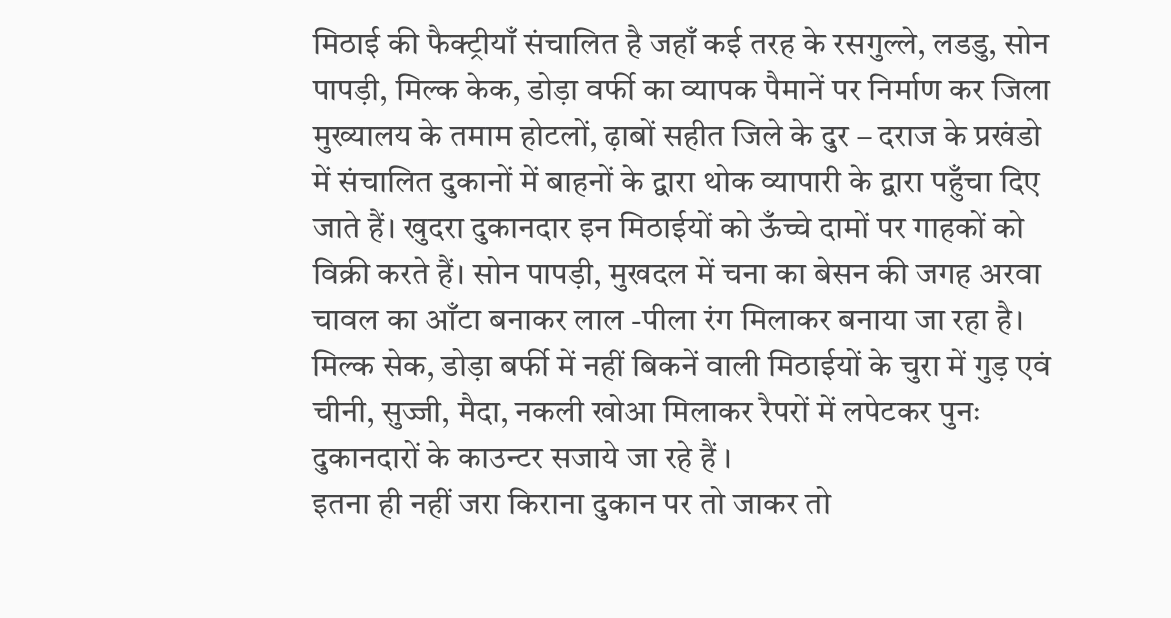मिठाई की फैक्ट्रीयाँ संचालित है जहाँ कई तरह के रसगुल्ले, लडडु, सोन पापड़ी, मिल्क केक, डोड़ा वर्फी का व्यापक पैमानें पर निर्माण कर जिला मुख्यालय के तमाम होटलों, ढ़ाबों सहीत जिले के दुर – दराज के प्रखंडो में संचालित दुकानों में बाहनों के द्वारा थोक व्यापारी के द्वारा पहुँचा दिए जाते हैं। खुदरा दुकानदार इन मिठाईयों को ऊँच्चे दामों पर गाहकों को विक्री करते हैं। सोन पापड़ी, मुखदल में चना का बेसन की जगह अरवा चावल का आँटा बनाकर लाल -पीला रंग मिलाकर बनाया जा रहा है। मिल्क सेक, डोड़ा बर्फी में नहीं बिकनें वाली मिठाईयों के चुरा में गुड़ एवं चीनी, सुज्जी, मैदा, नकली खोआ मिलाकर रैपरों में लपेटकर पुनः दुकानदारों के काउन्टर सजाये जा रहे हैं ।
इतना ही नहीं जरा किराना दुकान पर तो जाकर तो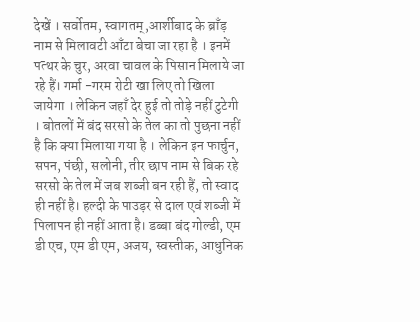देखें । सर्वोतम, स्वागतम्,आर्शीबाद के ब्राँड़ नाम से मिलावटी आँटा बेचा जा रहा है । इनमें पत्थर के चुर, अरवा चावल के पिसान मिलाये जा रहे हैं। गर्मा -गरम रोटी खा लिए तो खिला जायेगा । लेकिन जहाँ देर हुई तो तोड़े नहीं टुटेगी । बोतलों में बंद सरसो के तेल का तो पुछना नहीं है कि क्या मिलाया गया है । लेकिन इन फार्चुन, सपन, पंछी, सलोनी, तीर छाप नाम से बिक रहे सरसो के तेल में जब शब्जी बन रही हैं, तो स्वाद ही नहीं है। हल्दी के पाउड़र से दाल एवं शब्जी में पिलापन ही नहीं आता है। डब्बा बंद गोल्डी, एम डी एच, एम डी एम, अजय, स्वस्तीक, आधुनिक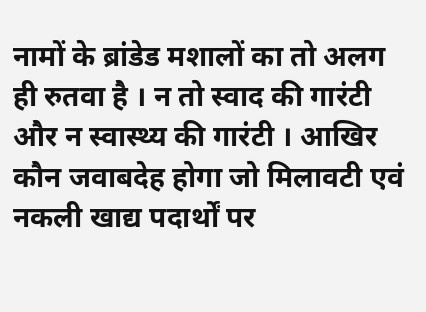नामों के ब्रांडेड मशालों का तो अलग ही रुतवा है । न तो स्वाद की गारंटी और न स्वास्थ्य की गारंटी । आखिर कौन जवाबदेह होगा जो मिलावटी एवं नकली खाद्य पदार्थों पर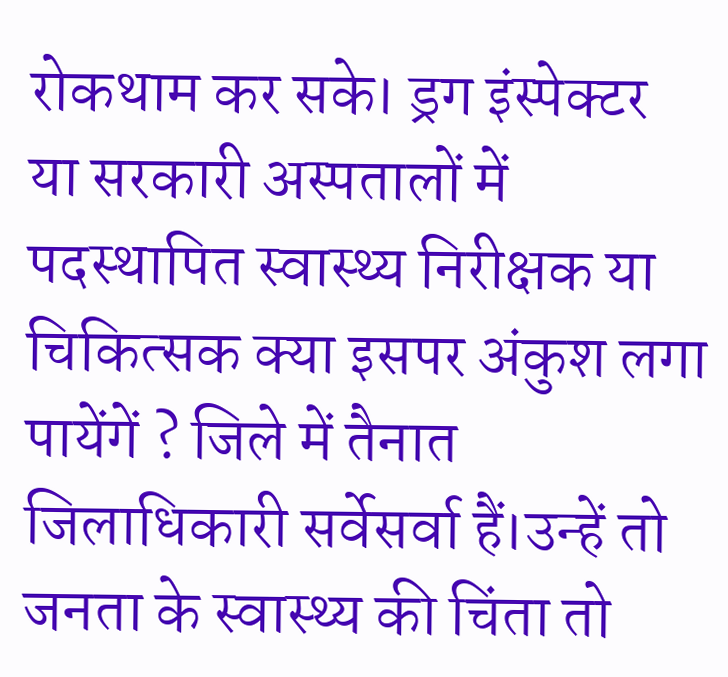रोकथाम कर सके। ड्रग इंस्पेक्टर या सरकारी अस्पतालों में पदस्थापित स्वास्थ्य निरीक्षक या चिकित्सक क्या इसपर अंकुश लगा पायेंगें ? जिले में तैनात जिलाधिकारी सर्वेसर्वा हैं।उन्हें तो जनता के स्वास्थ्य की चिंता तो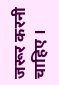जरूर करनी चाहिए ।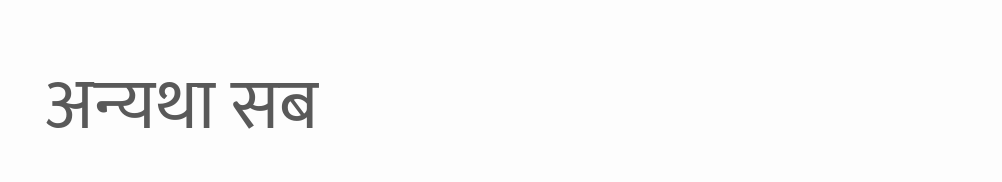अन्यथा सब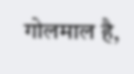गोलमाल है,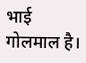भाई गोलमाल है।